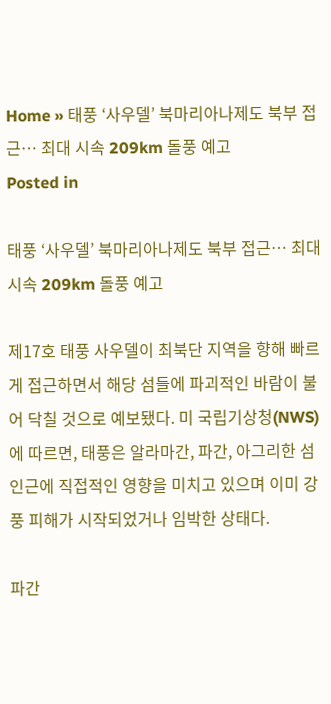Home » 태풍 ‘사우델’ 북마리아나제도 북부 접근… 최대 시속 209km 돌풍 예고
Posted in

태풍 ‘사우델’ 북마리아나제도 북부 접근… 최대 시속 209km 돌풍 예고

제17호 태풍 사우델이 최북단 지역을 향해 빠르게 접근하면서 해당 섬들에 파괴적인 바람이 불어 닥칠 것으로 예보됐다. 미 국립기상청(NWS)에 따르면, 태풍은 알라마간, 파간, 아그리한 섬 인근에 직접적인 영향을 미치고 있으며 이미 강풍 피해가 시작되었거나 임박한 상태다.

파간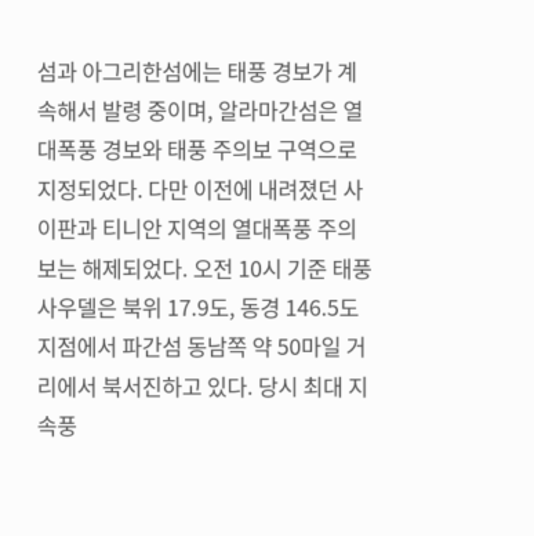섬과 아그리한섬에는 태풍 경보가 계속해서 발령 중이며, 알라마간섬은 열대폭풍 경보와 태풍 주의보 구역으로 지정되었다. 다만 이전에 내려졌던 사이판과 티니안 지역의 열대폭풍 주의보는 해제되었다. 오전 10시 기준 태풍 사우델은 북위 17.9도, 동경 146.5도 지점에서 파간섬 동남쪽 약 50마일 거리에서 북서진하고 있다. 당시 최대 지속풍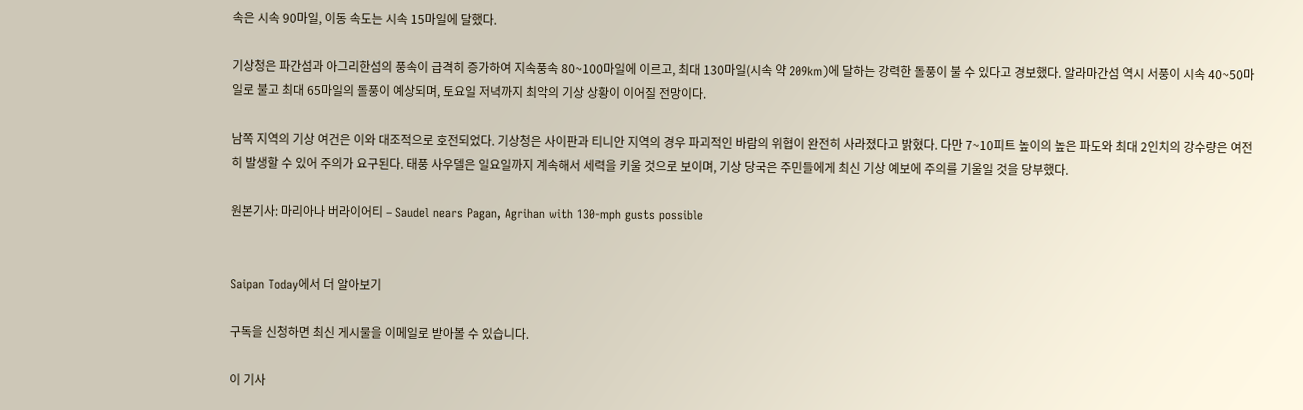속은 시속 90마일, 이동 속도는 시속 15마일에 달했다.

기상청은 파간섬과 아그리한섬의 풍속이 급격히 증가하여 지속풍속 80~100마일에 이르고, 최대 130마일(시속 약 209km)에 달하는 강력한 돌풍이 불 수 있다고 경보했다. 알라마간섬 역시 서풍이 시속 40~50마일로 불고 최대 65마일의 돌풍이 예상되며, 토요일 저녁까지 최악의 기상 상황이 이어질 전망이다.

남쪽 지역의 기상 여건은 이와 대조적으로 호전되었다. 기상청은 사이판과 티니안 지역의 경우 파괴적인 바람의 위협이 완전히 사라졌다고 밝혔다. 다만 7~10피트 높이의 높은 파도와 최대 2인치의 강수량은 여전히 발생할 수 있어 주의가 요구된다. 태풍 사우델은 일요일까지 계속해서 세력을 키울 것으로 보이며, 기상 당국은 주민들에게 최신 기상 예보에 주의를 기울일 것을 당부했다.

원본기사: 마리아나 버라이어티 – Saudel nears Pagan, Agrihan with 130-mph gusts possible


Saipan Today에서 더 알아보기

구독을 신청하면 최신 게시물을 이메일로 받아볼 수 있습니다.

이 기사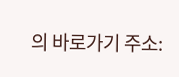의 바로가기 주소: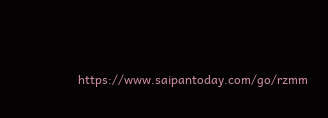https://www.saipantoday.com/go/rzmm